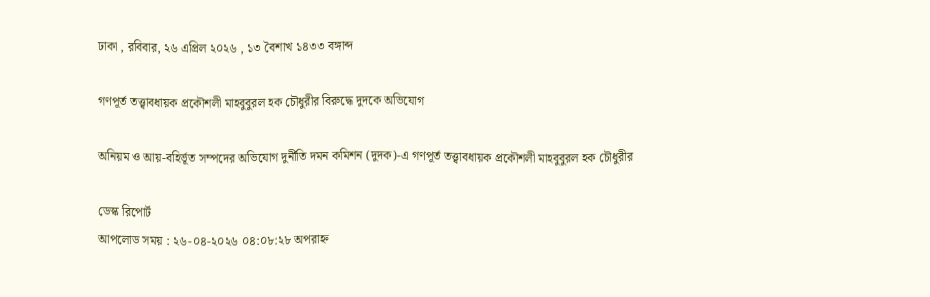ঢাকা , রবিবার, ২৬ এপ্রিল ২০২৬ , ১৩ বৈশাখ ১৪৩৩ বঙ্গাব্দ

গণপূর্ত তত্ত্বাবধায়ক প্রকৌশলী মাহবুবুরল হক চৌধুরীর বিরুদ্ধে দুদকে অভিযোগ

অনিয়ম ও আয়-বহির্ভূত সম্পদের অভিযোগ দুর্নীতি দমন কমিশন (দুদক)-এ গণপূর্ত তত্ত্বাবধায়ক প্রকৌশলী মাহবুবুরল হক চৌধুরীর

ডেস্ক রিপোর্ট
আপলোড সময় : ২৬-০৪-২০২৬ ০৪:০৮:২৮ অপরাহ্ন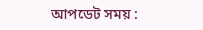আপডেট সময় :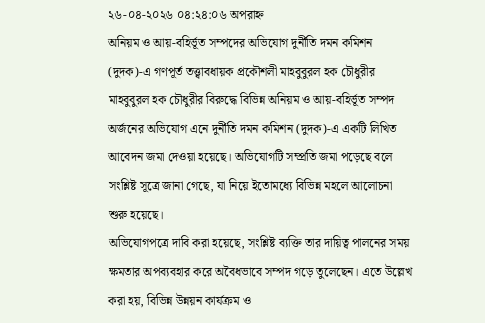২৬-০৪-২০২৬ ০৪:২৪:০৬ অপরাহ্ন
অনিয়ম ও আয়-বহির্ভূত সম্পদের অভিযোগ দুর্নীতি দমন কমিশন (দুদক)-এ গণপূর্ত তত্ত্বাবধায়ক প্রকৌশলী মাহবুবুরল হক চৌধুরীর
মাহবুবুরল হক চৌধুরীর বিরুদ্ধে বিভিন্ন অনিয়ম ও আয়-বহির্ভূত সম্পদ অর্জনের অভিযোগ এনে দুর্নীতি দমন কমিশন (দুদক)-এ একটি লিখিত আবেদন জমা দেওয়া হয়েছে। অভিযোগটি সম্প্রতি জমা পড়েছে বলে সংশ্লিষ্ট সূত্রে জানা গেছে, যা নিয়ে ইতোমধ্যে বিভিন্ন মহলে আলোচনা শুরু হয়েছে।
অভিযোগপত্রে দাবি করা হয়েছে, সংশ্লিষ্ট ব্যক্তি তার দায়িত্ব পালনের সময় ক্ষমতার অপব্যবহার করে অবৈধভাবে সম্পদ গড়ে তুলেছেন। এতে উল্লেখ করা হয়, বিভিন্ন উন্নয়ন কার্যক্রম ও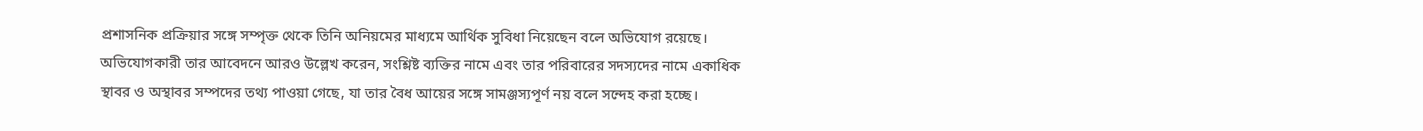প্রশাসনিক প্রক্রিয়ার সঙ্গে সম্পৃক্ত থেকে তিনি অনিয়মের মাধ্যমে আর্থিক সুবিধা নিয়েছেন বলে অভিযোগ রয়েছে।
অভিযোগকারী তার আবেদনে আরও উল্লেখ করেন, সংশ্লিষ্ট ব্যক্তির নামে এবং তার পরিবারের সদস্যদের নামে একাধিক স্থাবর ও অস্থাবর সম্পদের তথ্য পাওয়া গেছে, যা তার বৈধ আয়ের সঙ্গে সামঞ্জস্যপূর্ণ নয় বলে সন্দেহ করা হচ্ছে।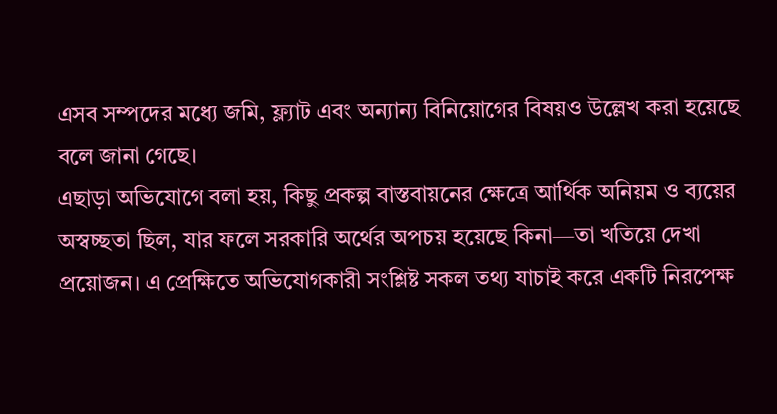এসব সম্পদের মধ্যে জমি, ফ্ল্যাট এবং অন্যান্য বিনিয়োগের বিষয়ও উল্লেখ করা হয়েছে বলে জানা গেছে।
এছাড়া অভিযোগে বলা হয়, কিছু প্রকল্প বাস্তবায়নের ক্ষেত্রে আর্থিক অনিয়ম ও ব্যয়ের অস্বচ্ছতা ছিল, যার ফলে সরকারি অর্থের অপচয় হয়েছে কিনা—তা খতিয়ে দেখা প্রয়োজন। এ প্রেক্ষিতে অভিযোগকারী সংশ্লিষ্ট সকল তথ্য যাচাই করে একটি নিরপেক্ষ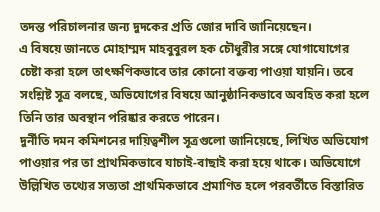তদন্ত পরিচালনার জন্য দুদকের প্রতি জোর দাবি জানিয়েছেন।
এ বিষয়ে জানতে মোহাম্মদ মাহবুবুরল হক চৌধুরীর সঙ্গে যোগাযোগের চেষ্টা করা হলে তাৎক্ষণিকভাবে তার কোনো বক্তব্য পাওয়া যায়নি। তবে সংশ্লিষ্ট সূত্র বলছে, অভিযোগের বিষয়ে আনুষ্ঠানিকভাবে অবহিত করা হলে তিনি তার অবস্থান পরিষ্কার করতে পারেন।
দুর্নীতি দমন কমিশনের দায়িত্বশীল সূত্রগুলো জানিয়েছে, লিখিত অভিযোগ পাওয়ার পর তা প্রাথমিকভাবে যাচাই-বাছাই করা হয়ে থাকে। অভিযোগে উল্লিখিত তথ্যের সত্যতা প্রাথমিকভাবে প্রমাণিত হলে পরবর্তীতে বিস্তারিত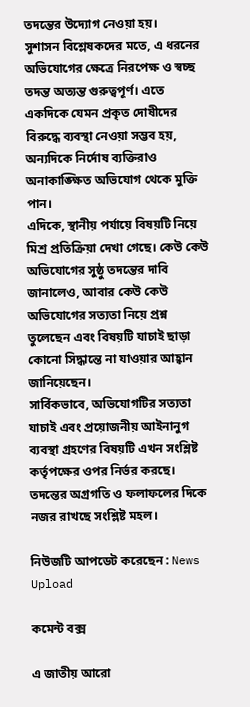তদন্তের উদ্যোগ নেওয়া হয়।
সুশাসন বিশ্লেষকদের মতে, এ ধরনের অভিযোগের ক্ষেত্রে নিরপেক্ষ ও স্বচ্ছ তদন্ত অত্যন্ত গুরুত্বপূর্ণ। এতে একদিকে যেমন প্রকৃত দোষীদের বিরুদ্ধে ব্যবস্থা নেওয়া সম্ভব হয়, অন্যদিকে নির্দোষ ব্যক্তিরাও অনাকাঙ্ক্ষিত অভিযোগ থেকে মুক্তি পান।
এদিকে, স্থানীয় পর্যায়ে বিষয়টি নিয়ে মিশ্র প্রতিক্রিয়া দেখা গেছে। কেউ কেউ অভিযোগের সুষ্ঠু তদন্তের দাবি জানালেও, আবার কেউ কেউ অভিযোগের সত্যতা নিয়ে প্রশ্ন তুলেছেন এবং বিষয়টি যাচাই ছাড়া কোনো সিদ্ধান্তে না যাওয়ার আহ্বান জানিয়েছেন।
সার্বিকভাবে, অভিযোগটির সত্যতা যাচাই এবং প্রয়োজনীয় আইনানুগ ব্যবস্থা গ্রহণের বিষয়টি এখন সংশ্লিষ্ট কর্তৃপক্ষের ওপর নির্ভর করছে। তদন্তের অগ্রগতি ও ফলাফলের দিকে নজর রাখছে সংশ্লিষ্ট মহল।

নিউজটি আপডেট করেছেন : News Upload

কমেন্ট বক্স

এ জাতীয় আরো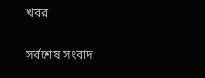খবর

সর্বশেষ সংবাদ